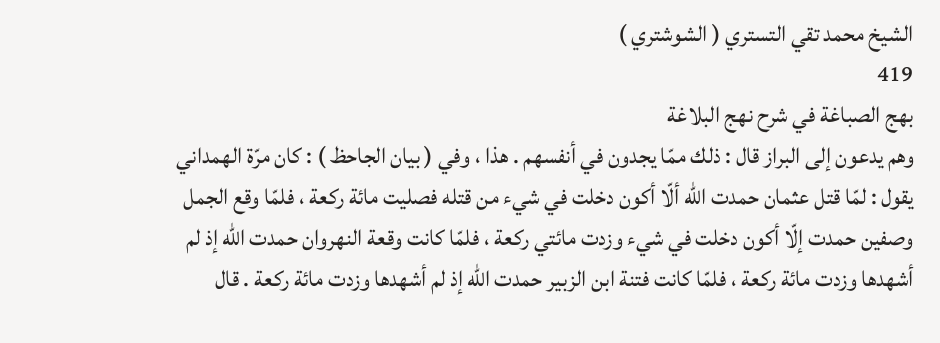الشيخ محمد تقي التستري ( الشوشتري )
419
بهج الصباغة في شرح نهج البلاغة
وهم يدعون إلى البراز قال : ذلك ممّا يجدون في أنفسهم . هذا ، وفي ( بيان الجاحظ ) : كان مرّة الهمداني يقول : لمّا قتل عثمان حمدت اللّه ألّا أكون دخلت في شيء من قتله فصليت مائة ركعة ، فلمّا وقع الجمل وصفين حمدت إلّا أكون دخلت في شيء وزدت مائتي ركعة ، فلمّا كانت وقعة النهروان حمدت اللّه إذ لم أشهدها وزدت مائة ركعة ، فلمّا كانت فتنة ابن الزبير حمدت اللّه إذ لم أشهدها وزدت مائة ركعة . قال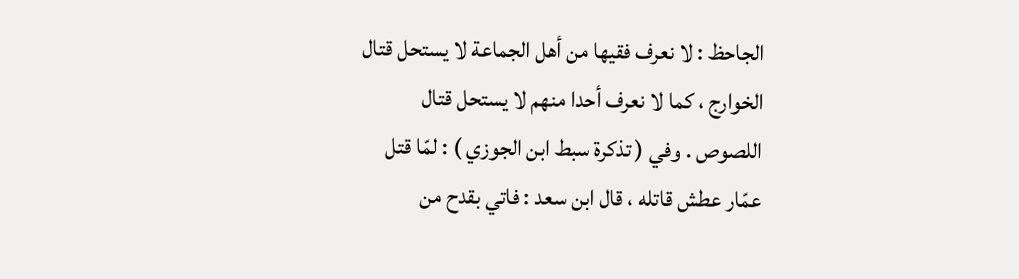الجاحظ : لا نعرف فقيها من أهل الجماعة لا يستحل قتال الخوارج ، كما لا نعرف أحدا منهم لا يستحل قتال اللصوص . وفي ( تذكرة سبط ابن الجوزي ) : لمّا قتل عمّار عطش قاتله ، قال ابن سعد : فاتي بقدح من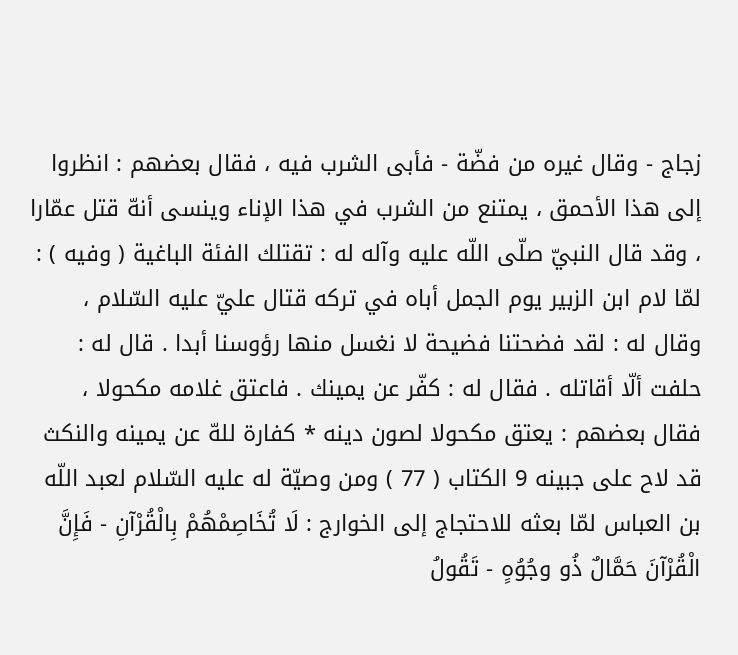زجاج - وقال غيره من فضّة - فأبى الشرب فيه ، فقال بعضهم : انظروا إلى هذا الأحمق ، يمتنع من الشرب في هذا الإناء وينسى أنهّ قتل عمّارا ، وقد قال النبيّ صلّى اللّه عليه وآله له : تقتلك الفئة الباغية ( وفيه ) : لمّا لام ابن الزبير يوم الجمل أباه في تركه قتال عليّ عليه السّلام ، وقال له : لقد فضحتنا فضيحة لا نغسل منها رؤوسنا أبدا . قال له : حلفت ألّا أقاتله . فقال له : كفّر عن يمينك . فاعتق غلامه مكحولا ، فقال بعضهم : يعتق مكحولا لصون دينه * كفارة للهّ عن يمينه والنكث قد لاح على جبينه 9 الكتاب ( 77 ) ومن وصيّة له عليه السّلام لعبد اللّه بن العباس لمّا بعثه للاحتجاج إلى الخوارج : لَا تُخَاصِمْهُمْ بِالْقُرْآنِ - فَإِنَّ الْقُرْآنَ حَمَّالٌ ذُو وجُوُهٍ - تَقُولُ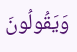وَيَقُولُونَ